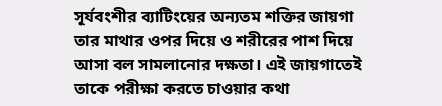সূর্যবংশীর ব্যাটিংয়ের অন্যতম শক্তির জায়গা তার মাথার ওপর দিয়ে ও শরীরের পাশ দিয়ে আসা বল সামলানোর দক্ষতা। এই জায়গাতেই তাকে পরীক্ষা করতে চাওয়ার কথা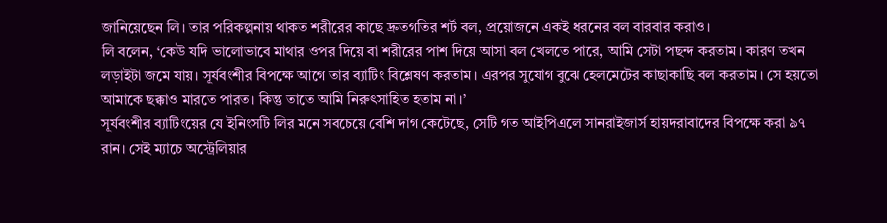জানিয়েছেন লি। তার পরিকল্পনায় থাকত শরীরের কাছে দ্রুতগতির শর্ট বল, প্রয়োজনে একই ধরনের বল বারবার করাও।
লি বলেন, ‘কেউ যদি ভালোভাবে মাথার ওপর দিয়ে বা শরীরের পাশ দিয়ে আসা বল খেলতে পারে, আমি সেটা পছন্দ করতাম। কারণ তখন লড়াইটা জমে যায়। সূর্যবংশীর বিপক্ষে আগে তার ব্যাটিং বিশ্লেষণ করতাম। এরপর সুযোগ বুঝে হেলমেটের কাছাকাছি বল করতাম। সে হয়তো আমাকে ছক্কাও মারতে পারত। কিন্তু তাতে আমি নিরুৎসাহিত হতাম না।’
সূর্যবংশীর ব্যাটিংয়ের যে ইনিংসটি লির মনে সবচেয়ে বেশি দাগ কেটেছে, সেটি গত আইপিএলে সানরাইজার্স হায়দরাবাদের বিপক্ষে করা ৯৭ রান। সেই ম্যাচে অস্ট্রেলিয়ার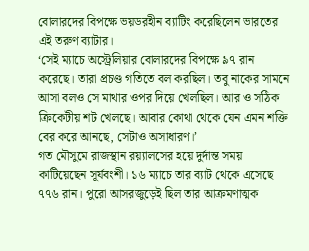বোলারদের বিপক্ষে ভয়ডরহীন ব্যাটিং করেছিলেন ভারতের এই তরুণ ব্যাটার।
‘সেই ম্যাচে অস্ট্রেলিয়ার বোলারদের বিপক্ষে ৯৭ রান করেছে। তারা প্রচণ্ড গতিতে বল করছিল। তবু নাকের সামনে আসা বলও সে মাথার ওপর দিয়ে খেলছিল। আর ও সঠিক ক্রিকেটীয় শট খেলছে। আবার কোথা থেকে যেন এমন শক্তি বের করে আনছে, সেটাও অসাধারণ।’
গত মৌসুমে রাজস্থান রয়্যালসের হয়ে দুর্দান্ত সময় কাটিয়েছেন সূর্যবংশী। ১৬ ম্যাচে তার ব্যাট থেকে এসেছে ৭৭৬ রান। পুরো আসরজুড়েই ছিল তার আক্রমণাত্মক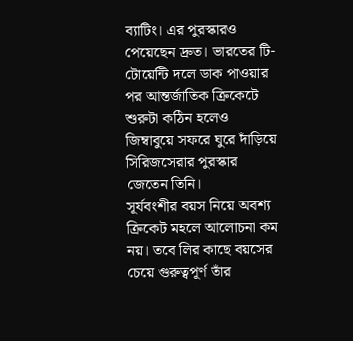ব্যাটিং। এর পুরস্কারও পেয়েছেন দ্রুত। ভারতের টি-টোয়েন্টি দলে ডাক পাওয়ার পর আন্তর্জাতিক ক্রিকেটে শুরুটা কঠিন হলেও জিম্বাবুয়ে সফরে ঘুরে দাঁড়িয়ে সিরিজসেরার পুরস্কার জেতেন তিনি।
সূর্যবংশীর বয়স নিয়ে অবশ্য ক্রিকেট মহলে আলোচনা কম নয়। তবে লির কাছে বয়সের চেয়ে গুরুত্বপূর্ণ তাঁর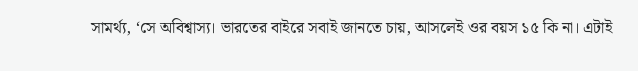সামর্থ্য, ‘সে অবিশ্বাস্য। ভারতের বাইরে সবাই জানতে চায়, আসলেই ওর বয়স ১৫ কি না। এটাই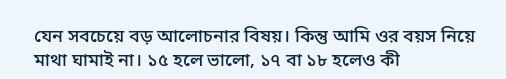যেন সবচেয়ে বড় আলোচনার বিষয়। কিন্তু আমি ওর বয়স নিয়ে মাথা ঘামাই না। ১৫ হলে ভালো, ১৭ বা ১৮ হলেও কী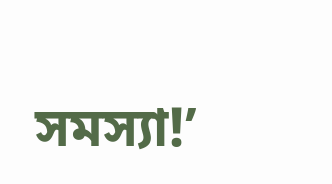সমস্যা!’